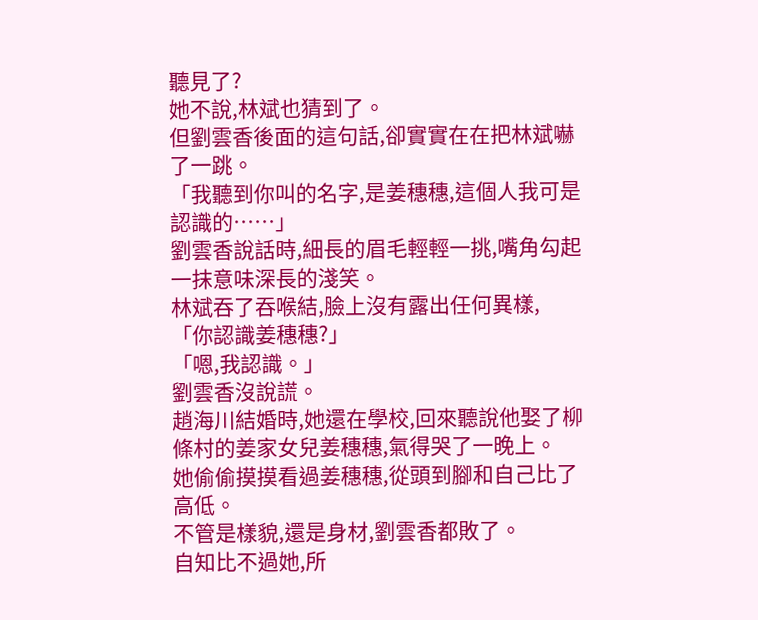聽見了?
她不說,林斌也猜到了。
但劉雲香後面的這句話,卻實實在在把林斌嚇了一跳。
「我聽到你叫的名字,是姜穗穗,這個人我可是認識的……」
劉雲香說話時,細長的眉毛輕輕一挑,嘴角勾起一抹意味深長的淺笑。
林斌吞了吞喉結,臉上沒有露出任何異樣,
「你認識姜穗穗?」
「嗯,我認識。」
劉雲香沒說謊。
趙海川結婚時,她還在學校,回來聽說他娶了柳條村的姜家女兒姜穗穗,氣得哭了一晚上。
她偷偷摸摸看過姜穗穗,從頭到腳和自己比了高低。
不管是樣貌,還是身材,劉雲香都敗了。
自知比不過她,所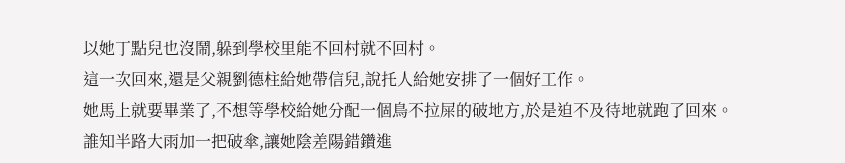以她丁點兒也沒鬧,躲到學校里能不回村就不回村。
這一次回來,還是父親劉德柱給她帶信兒,說托人給她安排了一個好工作。
她馬上就要畢業了,不想等學校給她分配一個鳥不拉屎的破地方,於是迫不及待地就跑了回來。
誰知半路大雨加一把破傘,讓她陰差陽錯鑽進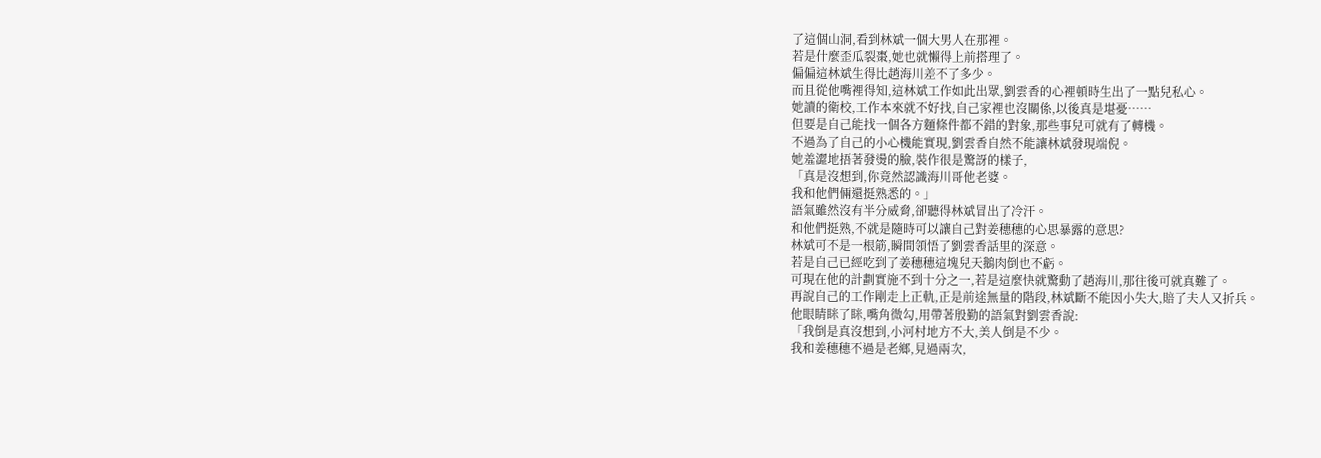了這個山洞,看到林斌一個大男人在那裡。
若是什麼歪瓜裂棗,她也就懶得上前搭理了。
偏偏這林斌生得比趙海川差不了多少。
而且從他嘴裡得知,這林斌工作如此出眾,劉雲香的心裡頓時生出了一點兒私心。
她讀的衛校,工作本來就不好找,自己家裡也沒關係,以後真是堪憂……
但要是自己能找一個各方麵條件都不錯的對象,那些事兒可就有了轉機。
不過為了自己的小心機能實現,劉雲香自然不能讓林斌發現端倪。
她羞澀地捂著發燙的臉,裝作很是驚訝的樣子,
「真是沒想到,你竟然認識海川哥他老婆。
我和他們倆還挺熟悉的。」
語氣雖然沒有半分威脅,卻聽得林斌冒出了冷汗。
和他們挺熟,不就是隨時可以讓自己對姜穗穗的心思暴露的意思?
林斌可不是一根筋,瞬間領悟了劉雲香話里的深意。
若是自己已經吃到了姜穗穗這塊兒天鵝肉倒也不虧。
可現在他的計劃實施不到十分之一,若是這麼快就驚動了趙海川,那往後可就真難了。
再說自己的工作剛走上正軌,正是前途無量的階段,林斌斷不能因小失大,賠了夫人又折兵。
他眼睛眯了眯,嘴角微勾,用帶著殷勤的語氣對劉雲香說:
「我倒是真沒想到,小河村地方不大,美人倒是不少。
我和姜穗穗不過是老鄉,見過兩次,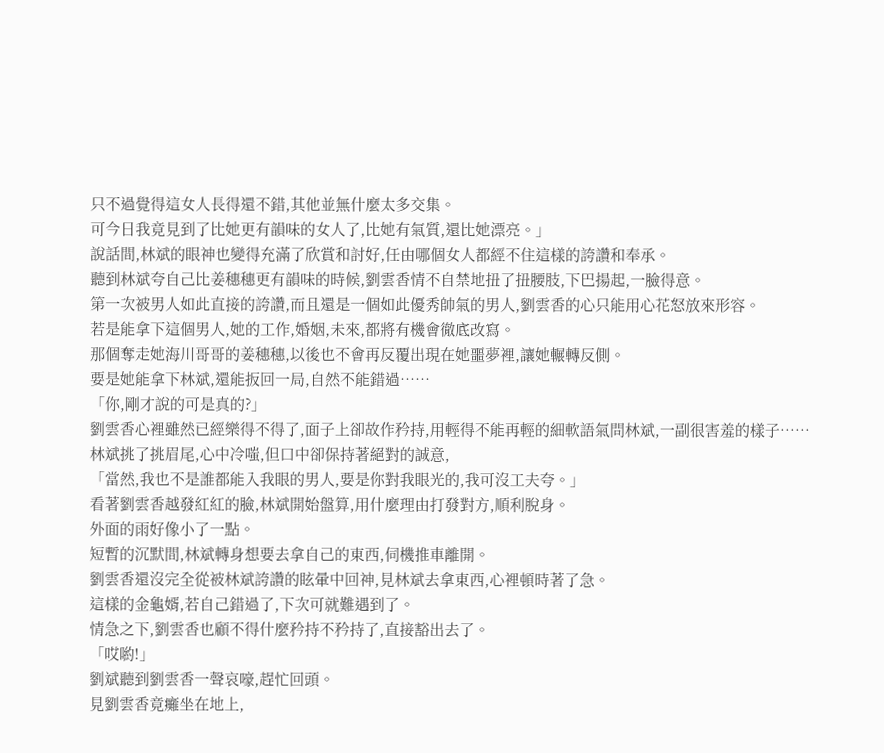只不過覺得這女人長得還不錯,其他並無什麼太多交集。
可今日我竟見到了比她更有韻味的女人了,比她有氣質,還比她漂亮。」
說話間,林斌的眼神也變得充滿了欣賞和討好,任由哪個女人都經不住這樣的誇讚和奉承。
聽到林斌夸自己比姜穗穗更有韻味的時候,劉雲香情不自禁地扭了扭腰肢,下巴揚起,一臉得意。
第一次被男人如此直接的誇讚,而且還是一個如此優秀帥氣的男人,劉雲香的心只能用心花怒放來形容。
若是能拿下這個男人,她的工作,婚姻,未來,都將有機會徹底改寫。
那個奪走她海川哥哥的姜穗穗,以後也不會再反覆出現在她噩夢裡,讓她輾轉反側。
要是她能拿下林斌,還能扳回一局,自然不能錯過……
「你,剛才說的可是真的?」
劉雲香心裡雖然已經樂得不得了,面子上卻故作矜持,用輕得不能再輕的細軟語氣問林斌,一副很害羞的樣子……
林斌挑了挑眉尾,心中冷嗤,但口中卻保持著絕對的誠意,
「當然,我也不是誰都能入我眼的男人,要是你對我眼光的,我可沒工夫夸。」
看著劉雲香越發紅紅的臉,林斌開始盤算,用什麼理由打發對方,順利脫身。
外面的雨好像小了一點。
短暫的沉默間,林斌轉身想要去拿自己的東西,伺機推車離開。
劉雲香還沒完全從被林斌誇讚的眩暈中回神,見林斌去拿東西,心裡頓時著了急。
這樣的金龜婿,若自己錯過了,下次可就難遇到了。
情急之下,劉雲香也顧不得什麼矜持不矜持了,直接豁出去了。
「哎喲!」
劉斌聽到劉雲香一聲哀嚎,趕忙回頭。
見劉雲香竟癱坐在地上,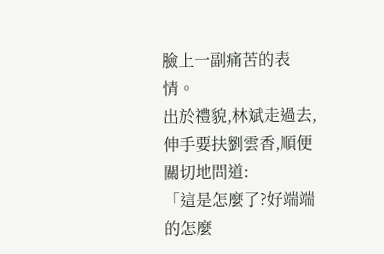臉上一副痛苦的表情。
出於禮貌,林斌走過去,伸手要扶劉雲香,順便關切地問道:
「這是怎麼了?好端端的怎麼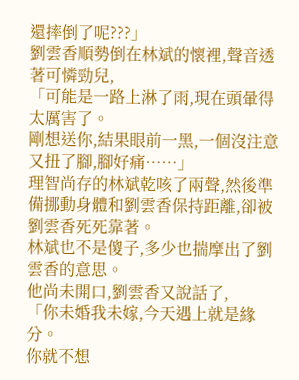還摔倒了呢???」
劉雲香順勢倒在林斌的懷裡,聲音透著可憐勁兒,
「可能是一路上淋了雨,現在頭暈得太厲害了。
剛想送你,結果眼前一黑,一個沒注意又扭了腳,腳好痛……」
理智尚存的林斌乾咳了兩聲,然後準備挪動身體和劉雲香保持距離,卻被劉雲香死死靠著。
林斌也不是傻子,多少也揣摩出了劉雲香的意思。
他尚未開口,劉雲香又說話了,
「你未婚我未嫁,今天遇上就是緣分。
你就不想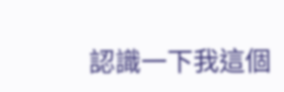認識一下我這個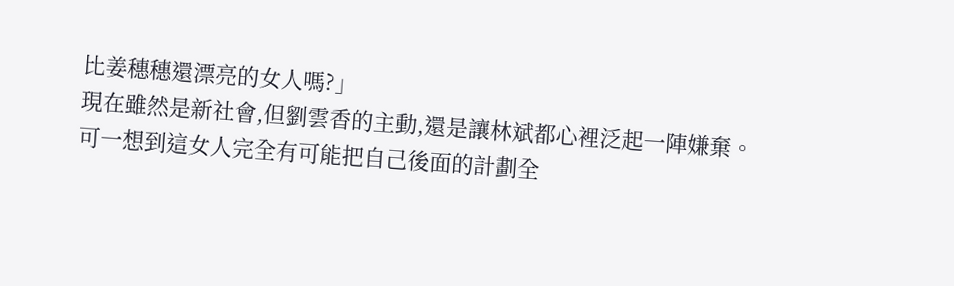比姜穗穗還漂亮的女人嗎?」
現在雖然是新社會,但劉雲香的主動,還是讓林斌都心裡泛起一陣嫌棄。
可一想到這女人完全有可能把自己後面的計劃全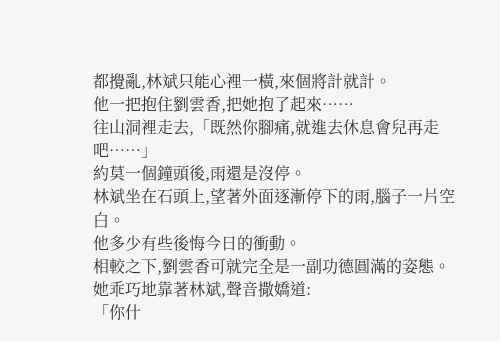都攪亂,林斌只能心裡一橫,來個將計就計。
他一把抱住劉雲香,把她抱了起來……
往山洞裡走去,「既然你腳痛,就進去休息會兒再走吧……」
約莫一個鐘頭後,雨還是沒停。
林斌坐在石頭上,望著外面逐漸停下的雨,腦子一片空白。
他多少有些後悔今日的衝動。
相較之下,劉雲香可就完全是一副功德圓滿的姿態。
她乖巧地靠著林斌,聲音撒嬌道:
「你什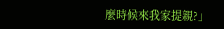麼時候來我家提親?」